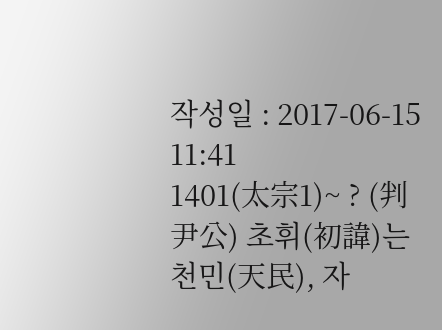작성일 : 2017-06-15 11:41
1401(太宗1)~ ? (判尹公) 초휘(初諱)는 천민(天民), 자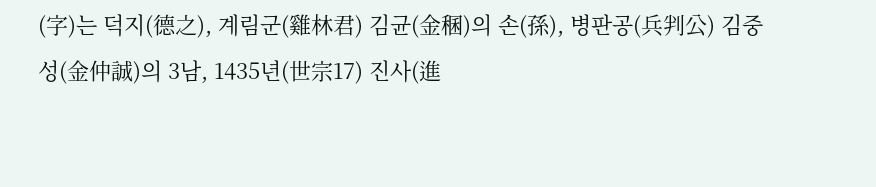(字)는 덕지(德之), 계림군(雞林君) 김균(金稛)의 손(孫), 병판공(兵判公) 김중성(金仲誠)의 3남, 1435년(世宗17) 진사(進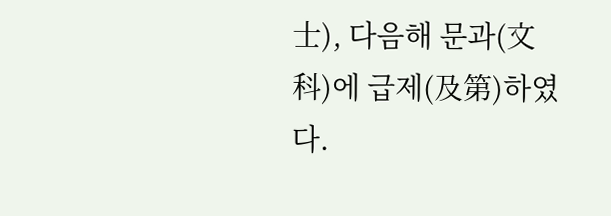士), 다음해 문과(文科)에 급제(及第)하였다.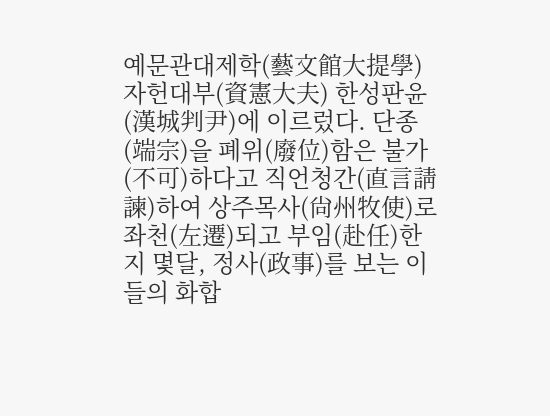예문관대제학(藝文館大提學) 자헌대부(資憲大夫) 한성판윤(漢城判尹)에 이르렀다. 단종(端宗)을 폐위(廢位)함은 불가(不可)하다고 직언청간(直言請諫)하여 상주목사(尙州牧使)로 좌천(左遷)되고 부임(赴任)한지 몇달, 정사(政事)를 보는 이들의 화합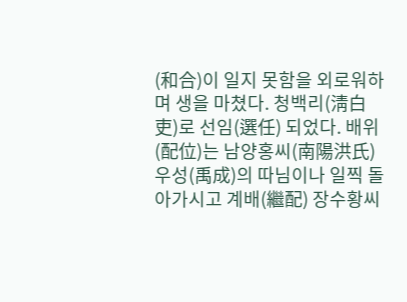(和合)이 일지 못함을 외로워하며 생을 마쳤다. 청백리(淸白吏)로 선임(選任) 되었다. 배위(配位)는 남양홍씨(南陽洪氏) 우성(禹成)의 따님이나 일찍 돌아가시고 계배(繼配) 장수황씨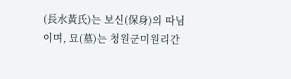(長水黃氏)는 보신(保身)의 따님이며, 묘(墓)는 청원군미원리간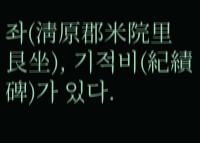좌(淸原郡米院里艮坐), 기적비(紀績碑)가 있다.